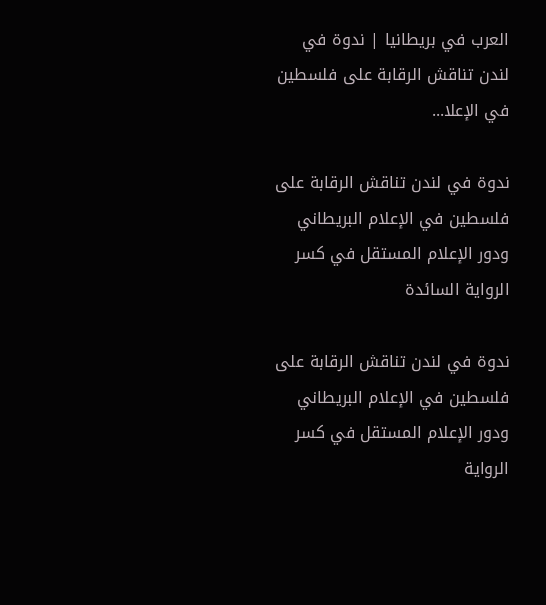العرب في بريطانيا | ندوة في لندن تناقش الرقابة على فلسطين في الإعلا...

ندوة في لندن تناقش الرقابة على فلسطين في الإعلام البريطاني ودور الإعلام المستقل في كسر الرواية السائدة

ندوة في لندن تناقش الرقابة على فلسطين في الإعلام البريطاني ودور الإعلام المستقل في كسر الرواية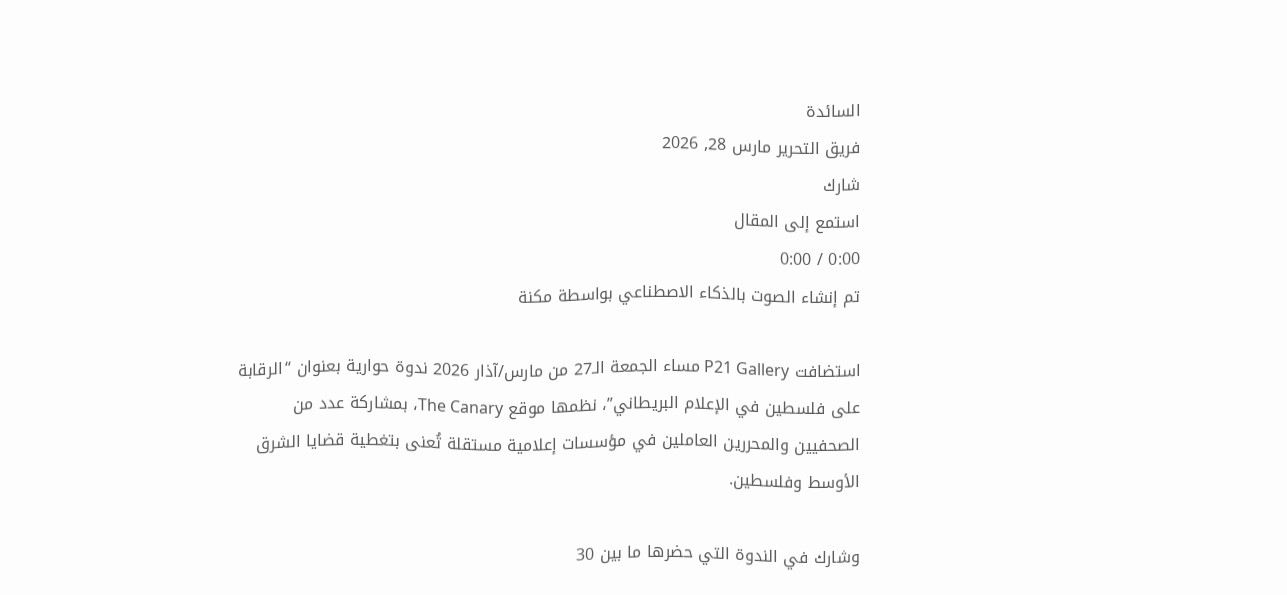السائدة
فريق التحرير مارس 28, 2026
شارك
استمع إلى المقال
0:00 / 0:00
تم إنشاء الصوت بالذكاء الاصطناعي بواسطة مكنة

استضافت P21 Gallery مساء الجمعة الـ27 من مارس/آذار 2026 ندوة حوارية بعنوان “الرقابة على فلسطين في الإعلام البريطاني”، نظمها موقع The Canary، بمشاركة عدد من الصحفيين والمحررين العاملين في مؤسسات إعلامية مستقلة تُعنى بتغطية قضايا الشرق الأوسط وفلسطين.

وشارك في الندوة التي حضرها ما بين 30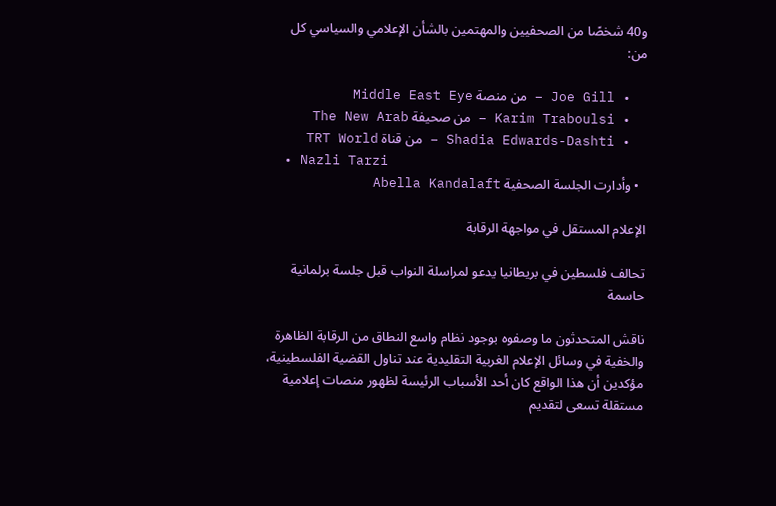و40 شخصًا من الصحفيين والمهتمين بالشأن الإعلامي والسياسي كل من:

  • Joe Gill – من منصة Middle East Eye
  • Karim Traboulsi – من صحيفة The New Arab
  • Shadia Edwards-Dashti – من قناة TRT World
  • Nazli Tarzi
  • وأدارت الجلسة الصحفية Abella Kandalaft

الإعلام المستقل في مواجهة الرقابة

تحالف فلسطين في بريطانيا يدعو لمراسلة النواب قبل جلسة برلمانية حاسمة

ناقش المتحدثون ما وصفوه بوجود نظام واسع النطاق من الرقابة الظاهرة والخفية في وسائل الإعلام الغربية التقليدية عند تناول القضية الفلسطينية، مؤكدين أن هذا الواقع كان أحد الأسباب الرئيسة لظهور منصات إعلامية مستقلة تسعى لتقديم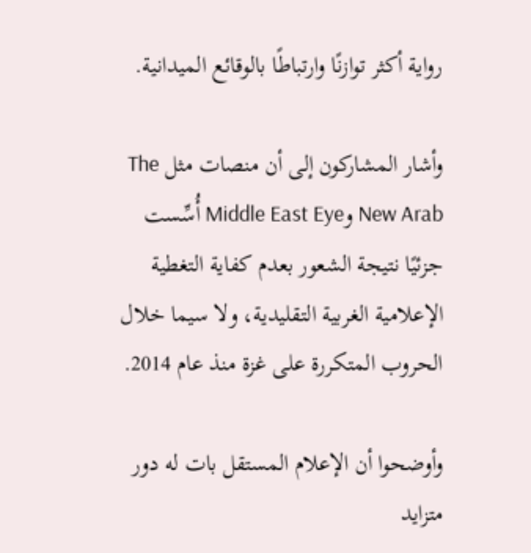رواية أكثر توازنًا وارتباطًا بالوقائع الميدانية.

وأشار المشاركون إلى أن منصات مثل The New Arab وMiddle East Eye أُسِّست جزئيًا نتيجة الشعور بعدم كفاية التغطية الإعلامية الغربية التقليدية، ولا سيما خلال الحروب المتكررة على غزة منذ عام 2014.

وأوضحوا أن الإعلام المستقل بات له دور متزايد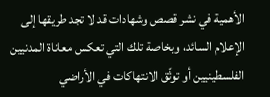الأهمية في نشر قصص وشهادات قد لا تجد طريقها إلى الإعلام السائد، وبخاصة تلك التي تعكس معاناة المدنيين الفلسطينيين أو توثّق الانتهاكات في الأراضي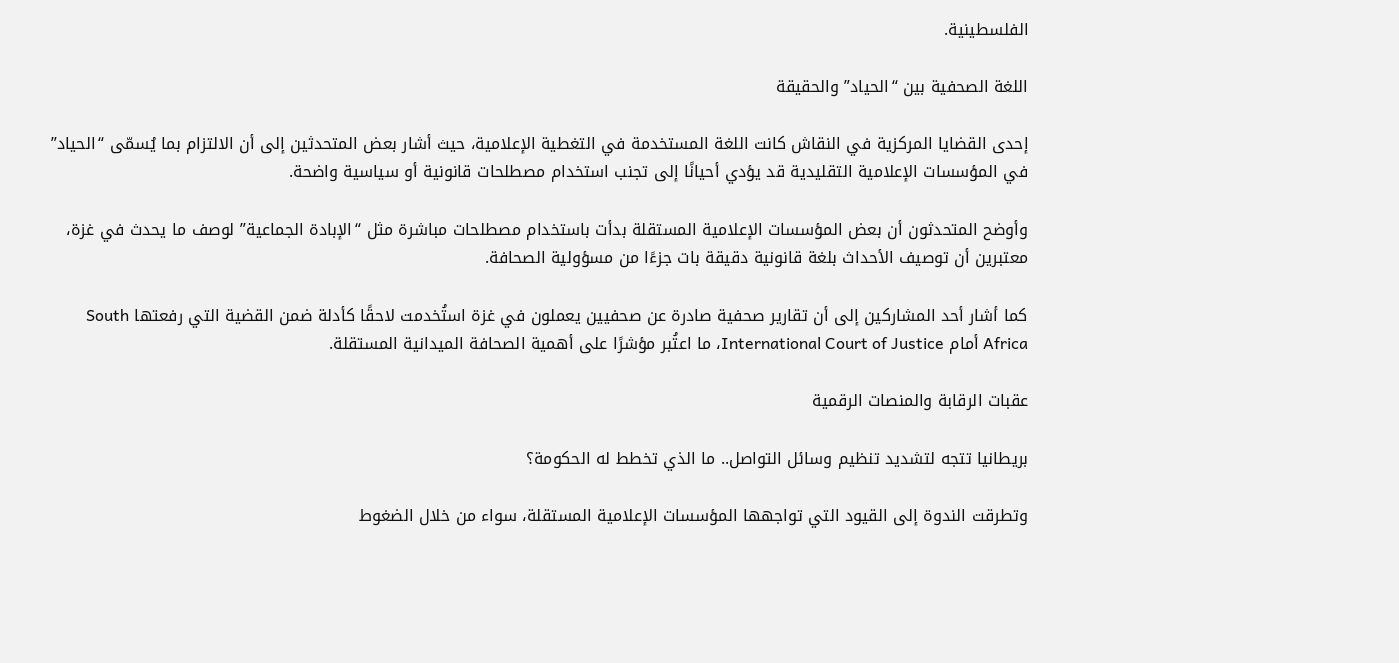الفلسطينية.

اللغة الصحفية بين “الحياد” والحقيقة

إحدى القضايا المركزية في النقاش كانت اللغة المستخدمة في التغطية الإعلامية، حيث أشار بعض المتحدثين إلى أن الالتزام بما يُسمّى “الحياد” في المؤسسات الإعلامية التقليدية قد يؤدي أحيانًا إلى تجنب استخدام مصطلحات قانونية أو سياسية واضحة.

وأوضح المتحدثون أن بعض المؤسسات الإعلامية المستقلة بدأت باستخدام مصطلحات مباشرة مثل “الإبادة الجماعية” لوصف ما يحدث في غزة، معتبرين أن توصيف الأحداث بلغة قانونية دقيقة بات جزءًا من مسؤولية الصحافة.

كما أشار أحد المشاركين إلى أن تقارير صحفية صادرة عن صحفيين يعملون في غزة استُخدمت لاحقًا كأدلة ضمن القضية التي رفعتها South Africa أمام International Court of Justice، ما اعتُبر مؤشرًا على أهمية الصحافة الميدانية المستقلة.

عقبات الرقابة والمنصات الرقمية

بريطانيا تتجه لتشديد تنظيم وسائل التواصل.. ما الذي تخطط له الحكومة؟

وتطرقت الندوة إلى القيود التي تواجهها المؤسسات الإعلامية المستقلة، سواء من خلال الضغوط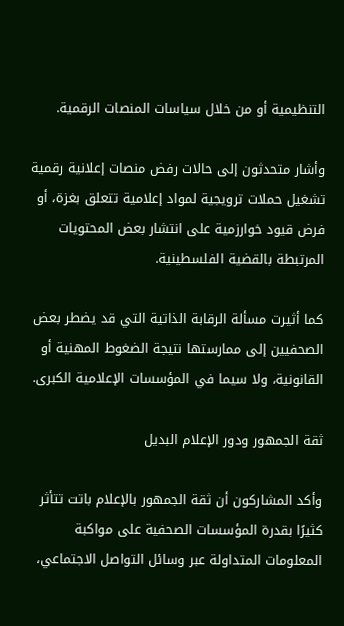التنظيمية أو من خلال سياسات المنصات الرقمية.

وأشار متحدثون إلى حالات رفض منصات إعلانية رقمية تشغيل حملات ترويجية لمواد إعلامية تتعلق بغزة، أو فرض قيود خوارزمية على انتشار بعض المحتويات المرتبطة بالقضية الفلسطينية.

كما أثيرت مسألة الرقابة الذاتية التي قد يضطر بعض الصحفيين إلى ممارستها نتيجة الضغوط المهنية أو القانونية، ولا سيما في المؤسسات الإعلامية الكبرى.

ثقة الجمهور ودور الإعلام البديل

وأكد المشاركون أن ثقة الجمهور بالإعلام باتت تتأثر كثيرًا بقدرة المؤسسات الصحفية على مواكبة المعلومات المتداولة عبر وسائل التواصل الاجتماعي،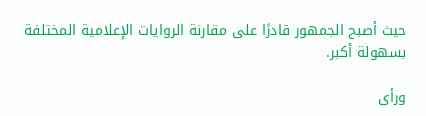حيث أصبح الجمهور قادرًا على مقارنة الروايات الإعلامية المختلفة بسهولة أكبر.

ورأى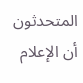المتحدثون أن الإعلام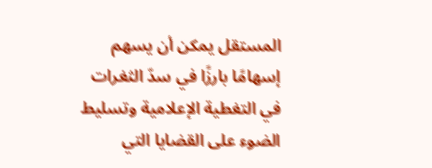المستقل يمكن أن يسهم إسهامًا بارزًا في سدّ الثغرات في التغطية الإعلامية وتسليط الضوء على القضايا التي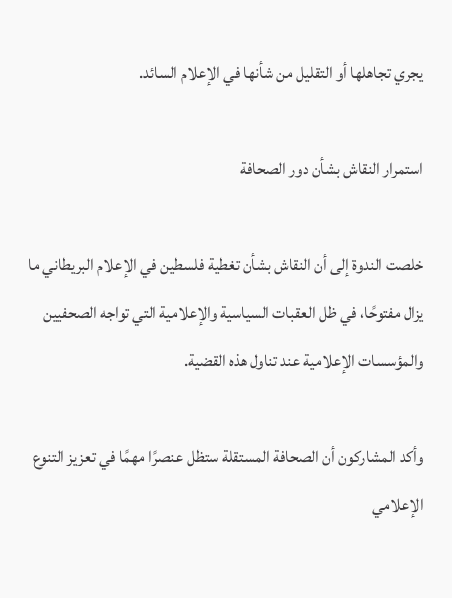يجري تجاهلها أو التقليل من شأنها في الإعلام السائد.

استمرار النقاش بشأن دور الصحافة

خلصت الندوة إلى أن النقاش بشأن تغطية فلسطين في الإعلام البريطاني ما يزال مفتوحًا، في ظل العقبات السياسية والإعلامية التي تواجه الصحفيين والمؤسسات الإعلامية عند تناول هذه القضية.

وأكد المشاركون أن الصحافة المستقلة ستظل عنصرًا مهمًا في تعزيز التنوع الإعلامي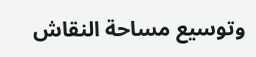وتوسيع مساحة النقاش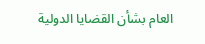العام بشأن القضايا الدولية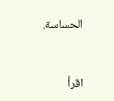الحساسة.


اقرأ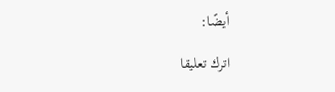أيضًا:

اترك تعليقا